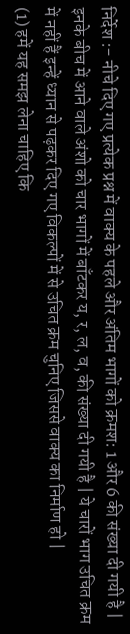निर्देश :- नीचे दिए गए प्रत्येक प्रश्न में वाक्य के पहले और अंतिम भागों को क्रमश: 1 और 6 की संख्या दी गयी है | इनके बीच में आने वाले अंशो को चार भागों में बाँटकर य, र, ल, व, की संख्या दी गयी है | ये चारों भाग उचित क्रम में नहीं हैं इन्हें ध्यान से पढ़कर दिए गए विकल्पों में से उचित क्रम चुनिए जिससे वाक्य का निर्माण हो |
(1) हमें यह समझ लेना चाहिए कि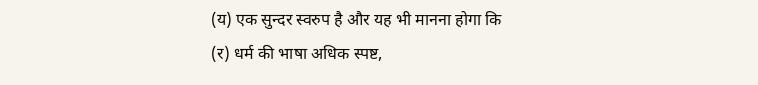(य) एक सुन्दर स्वरुप है और यह भी मानना होगा कि
(र) धर्म की भाषा अधिक स्पष्ट,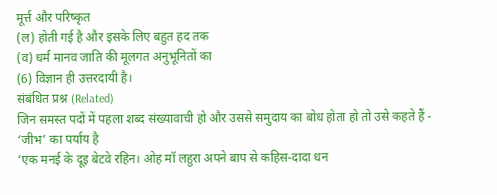मूर्त्त और परिष्कृत
(ल) होती गई है और इसके लिए बहुत हद तक
(व) धर्म मानव जाति की मूलगत अनुभूनितों का
(6) विज्ञान ही उत्तरदायी है।
संबंधित प्रश्न (Related)
जिन समस्त पदों में पहला शब्द संख्यावाची हो और उससे समुदाय का बोध होता हो तो उसे कहते हैं -
‘जीभ’ का पर्याय है
‘एक मनई के दूइ बेटवे रहिन। ओह मॉ लहुरा अपने बाप से कहिस-दादा धन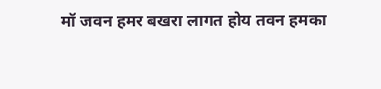मॉ जवन हमर बखरा लागत होय तवन हमका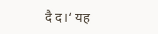दै द।‘ यह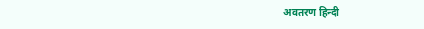अवतरण हिन्दी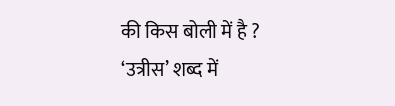की किस बोली में है ?
‘उत्रीस’ शब्द में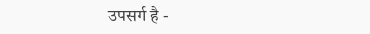उपसर्ग है -